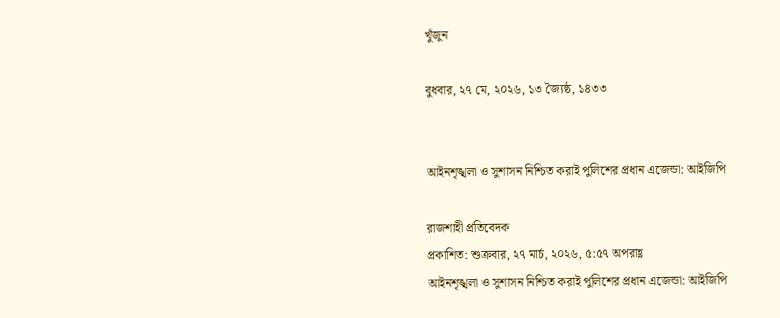খুঁজুন

বুধবার, ২৭ মে, ২০২৬, ১৩ জ্যৈষ্ঠ, ১৪৩৩


আইনশৃঙ্খলা ও সুশাসন নিশ্চিত করাই পুলিশের প্রধান এজেন্ডা: আইজিপি

রাজশাহী প্রতিবেদক
প্রকাশিত: শুক্রবার, ২৭ মার্চ, ২০২৬, ৫:৫৭ অপরাহ্ণ
আইনশৃঙ্খলা ও সুশাসন নিশ্চিত করাই পুলিশের প্রধান এজেন্ডা: আইজিপি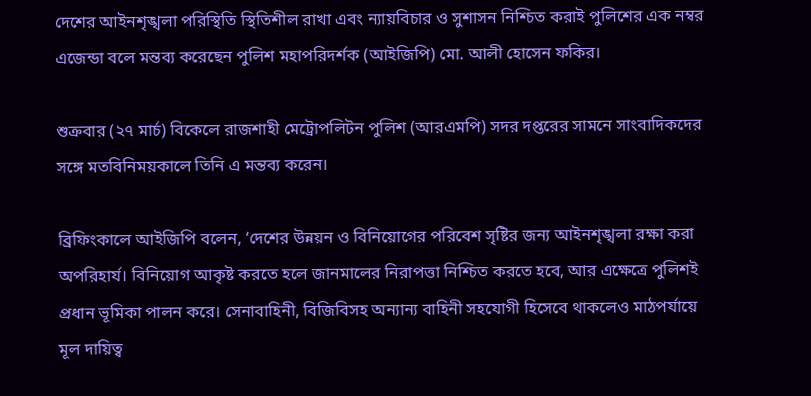দেশের আইনশৃঙ্খলা পরিস্থিতি স্থিতিশীল রাখা এবং ন্যায়বিচার ও সুশাসন নিশ্চিত করাই পুলিশের এক নম্বর এজেন্ডা বলে মন্তব্য করেছেন পুলিশ মহাপরিদর্শক (আইজিপি) মো. আলী হোসেন ফকির।

শুক্রবার (২৭ মার্চ) বিকেলে রাজশাহী মেট্রোপলিটন পুলিশ (আরএমপি) সদর দপ্তরের সামনে সাংবাদিকদের সঙ্গে মতবিনিময়কালে তিনি এ মন্তব্য করেন।

ব্রিফিংকালে আইজিপি বলেন, ‘দেশের উন্নয়ন ও বিনিয়োগের পরিবেশ সৃষ্টির জন্য আইনশৃঙ্খলা রক্ষা করা অপরিহার্য। বিনিয়োগ আকৃষ্ট করতে হলে জানমালের নিরাপত্তা নিশ্চিত করতে হবে, আর এক্ষেত্রে পুলিশই প্রধান ভূমিকা পালন করে। সেনাবাহিনী, বিজিবিসহ অন্যান্য বাহিনী সহযোগী হিসেবে থাকলেও মাঠপর্যায়ে মূল দায়িত্ব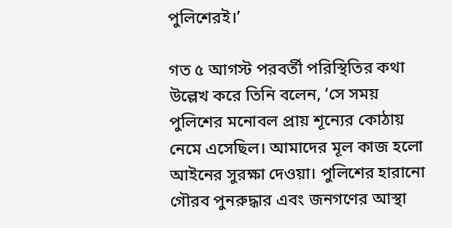পুলিশেরই।’

গত ৫ আগস্ট পরবর্তী পরিস্থিতির কথা উল্লেখ করে তিনি বলেন, ‘সে সময় পুলিশের মনোবল প্রায় শূন্যের কোঠায় নেমে এসেছিল। আমাদের মূল কাজ হলো আইনের সুরক্ষা দেওয়া। পুলিশের হারানো গৌরব পুনরুদ্ধার এবং জনগণের আস্থা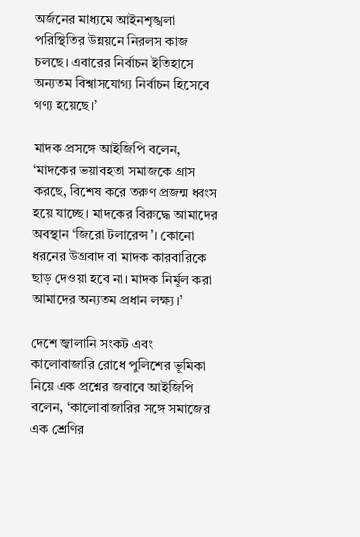অর্জনের মাধ্যমে আইনশৃঙ্খলা পরিস্থিতির উন্নয়নে নিরলস কাজ চলছে। এবারের নির্বাচন ইতিহাসে অন্যতম বিশ্বাসযোগ্য নির্বাচন হিসেবে গণ্য হয়েছে।’

মাদক প্রসঙ্গে আইজিপি বলেন, ‘মাদকের ভয়াবহতা সমাজকে গ্রাস করছে, বিশেষ করে তরুণ প্রজন্ম ধ্বংস হয়ে যাচ্ছে। মাদকের বিরুদ্ধে আমাদের অবস্থান ‘জিরো টলারেন্স’। কোনো ধরনের উগ্রবাদ বা মাদক কারবারিকে ছাড় দেওয়া হবে না। মাদক নির্মূল করা আমাদের অন্যতম প্রধান লক্ষ্য।’

দেশে জ্বালানি সংকট এবং কালোবাজারি রোধে পুলিশের ভূমিকা নিয়ে এক প্রশ্নের জবাবে আইজিপি বলেন, ‘কালোবাজারির সঙ্গে সমাজের এক শ্রেণির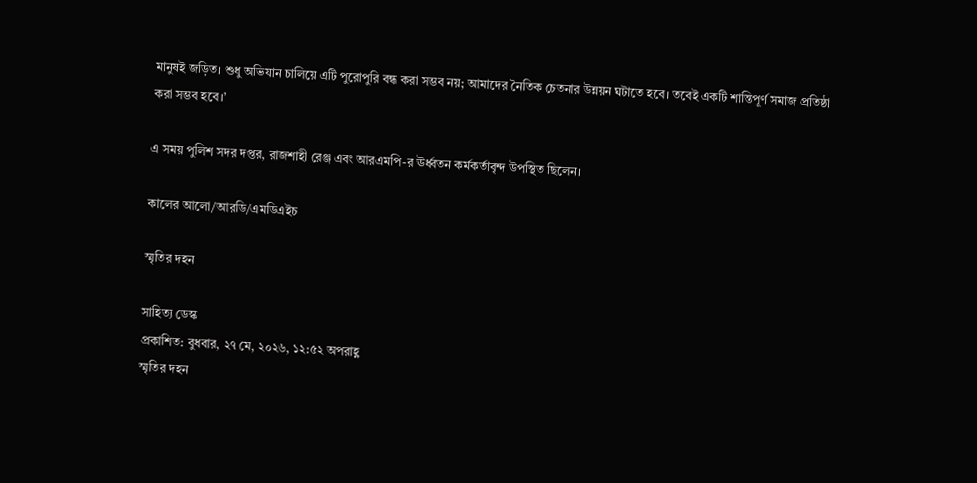মানুষই জড়িত। শুধু অভিযান চালিয়ে এটি পুরোপুরি বন্ধ করা সম্ভব নয়; আমাদের নৈতিক চেতনার উন্নয়ন ঘটাতে হবে। তবেই একটি শান্তিপূর্ণ সমাজ প্রতিষ্ঠা করা সম্ভব হবে।’

এ সময় পুলিশ সদর দপ্তর, রাজশাহী রেঞ্জ এবং আরএমপি-র ঊর্ধ্বতন কর্মকর্তাবৃন্দ উপস্থিত ছিলেন।

কালের আলো/আরডি/এমডিএইচ

স্মৃতির দহন

সাহিত্য ডেস্ক
প্রকাশিত: বুধবার, ২৭ মে, ২০২৬, ১২:৫২ অপরাহ্ণ
স্মৃতির দহন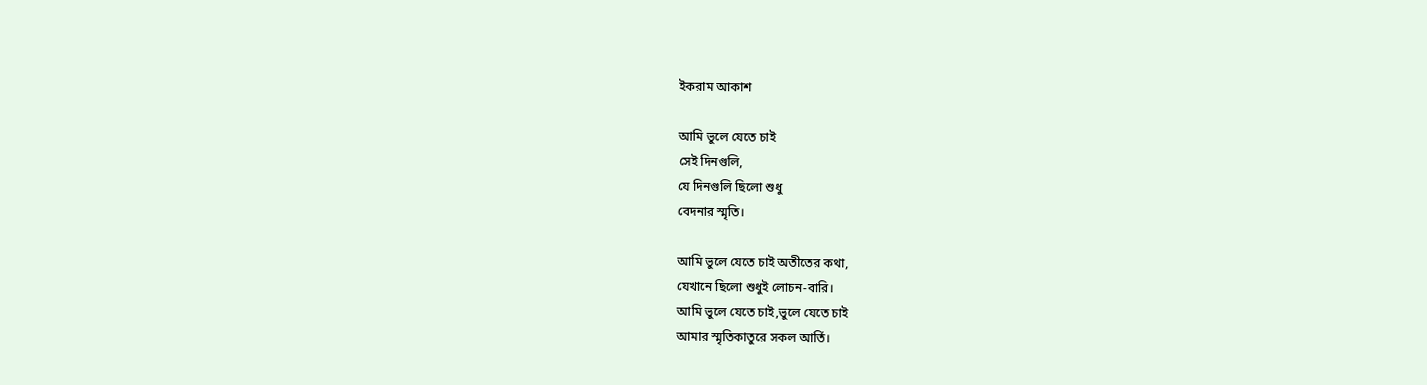ইকরাম আকাশ

আমি ভুলে যেতে চাই
সেই দিনগুলি,
যে দিনগুলি ছিলো শুধু
বেদনার স্মৃতি।

আমি ভুলে যেতে চাই অতীতের কথা,
যেখানে ছিলো শুধুই লোচন-বারি।
আমি ভুলে যেতে চাই,ভুলে যেতে চাই
আমার স্মৃতিকাতুরে সকল আর্তি।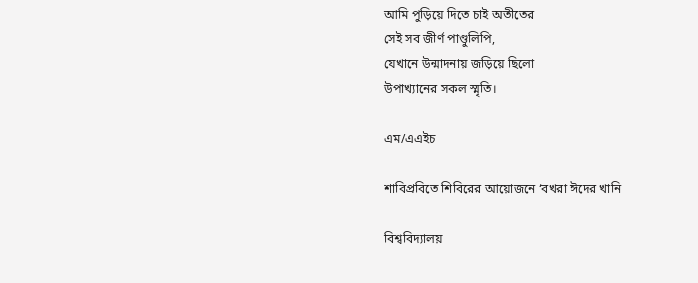আমি পুড়িয়ে দিতে চাই অতীতের
সেই সব জীর্ণ পাণ্ডুলিপি,
যেখানে উন্মাদনায় জড়িয়ে ছিলো
উপাখ্যানের সকল স্মৃতি।

এম/এএইচ

শাবিপ্রবিতে শিবিরের আয়োজনে ‘বখরা ঈদের খানি

বিশ্ববিদ্যালয়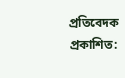প্রতিবেদক
প্রকাশিত: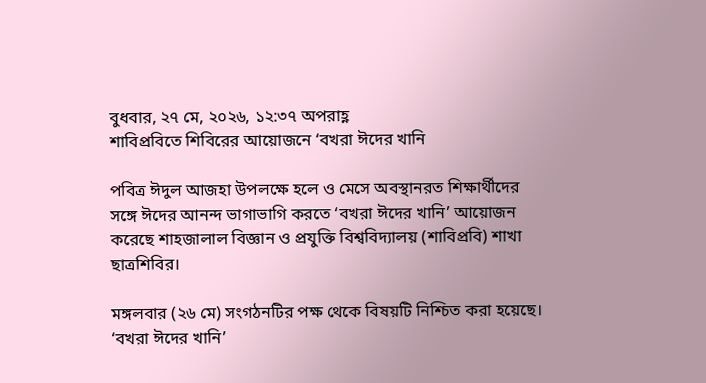বুধবার, ২৭ মে, ২০২৬, ১২:৩৭ অপরাহ্ণ
শাবিপ্রবিতে শিবিরের আয়োজনে ‘বখরা ঈদের খানি

পবিত্র ঈদুল আজহা উপলক্ষে হলে ও মেসে অবস্থানরত শিক্ষার্থীদের সঙ্গে ঈদের আনন্দ ভাগাভাগি করতে ‘বখরা ঈদের খানি’ আয়োজন করেছে শাহজালাল বিজ্ঞান ও প্রযুক্তি বিশ্ববিদ্যালয় (শাবিপ্রবি) শাখা ছাত্রশিবির।

মঙ্গলবার (২৬ মে) সংগঠনটির পক্ষ থেকে বিষয়টি নিশ্চিত করা হয়েছে। ‘বখরা ঈদের খানি’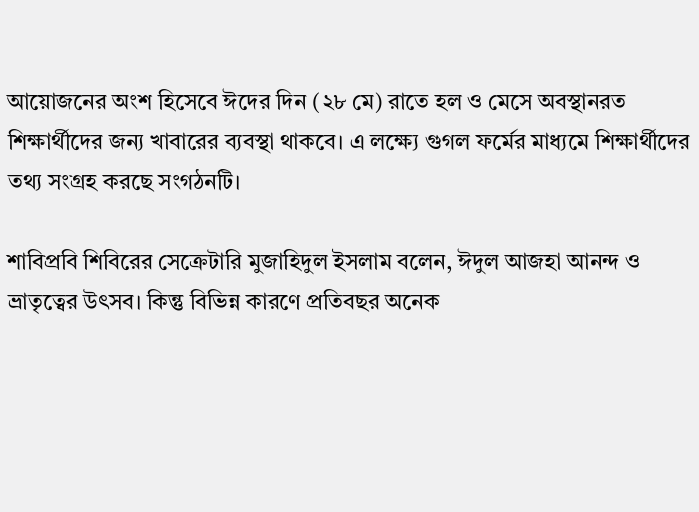আয়োজনের অংশ হিসেবে ঈদের দিন (২৮ মে) রাতে হল ও মেসে অবস্থানরত শিক্ষার্থীদের জন্য খাবারের ব্যবস্থা থাকবে। এ লক্ষ্যে গুগল ফর্মের মাধ্যমে শিক্ষার্থীদের তথ্য সংগ্রহ করছে সংগঠনটি।

শাবিপ্রবি শিবিরের সেক্রেটারি মুজাহিদুল ইসলাম বলেন, ঈদুল আজহা আনন্দ ও ভ্রাতৃত্বের উৎসব। কিন্তু বিভিন্ন কারণে প্রতিবছর অনেক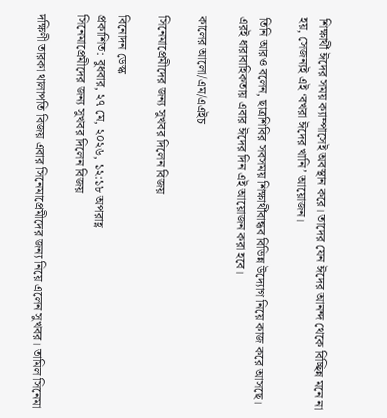শিক্ষার্থী ঈদের সময় ক্যাম্পাসেই অবস্থান করে। তাদের যেন ঈদের আনন্দ থেকে বিচ্ছিন্ন মনে না হয়, সেজন্যই এই ‘বখরা ঈদের খানি’ আয়োজন।

তিনি আরও বলেন, ছাত্রশিবির সবসময় শিক্ষার্থীবান্ধব বিভিন্ন উদ্যোগ নিয়ে কাজ করে আসছে। এরই ধারাবাহিকতায় এবার ঈদের দিন এই আয়োজন করা হবে।

কালের আলো/এম/এএইচ

সিনেমাপ্রেমীদের জন্য সুখবর দিলেন বিজয়

বিনোদন ডেস্ক
প্রকাশিত: বুধবার, ২৭ মে, ২০২৬, ১২:১৮ অপরাহ্ণ
সিনেমাপ্রেমীদের জন্য সুখবর দিলেন বিজয়

দক্ষিণী তারকা থালাপতি বিজয় এবার সিনেমাপ্রেমীদের জন্য নিয়ে এলেন সুখবর। তামিল সিনেমা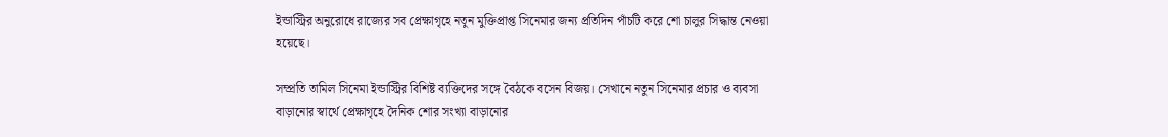ইন্ডাস্ট্রির অনুরোধে রাজ্যের সব প্রেক্ষাগৃহে নতুন মুক্তিপ্রাপ্ত সিনেমার জন্য প্রতিদিন পাঁচটি করে শো চালুর সিদ্ধান্ত নেওয়া হয়েছে।

সম্প্রতি তামিল সিনেমা ইন্ডাস্ট্রির বিশিষ্ট ব্যক্তিদের সঙ্গে বৈঠকে বসেন বিজয়। সেখানে নতুন সিনেমার প্রচার ও ব্যবসা বাড়ানোর স্বার্থে প্রেক্ষাগৃহে দৈনিক শোর সংখ্যা বাড়ানোর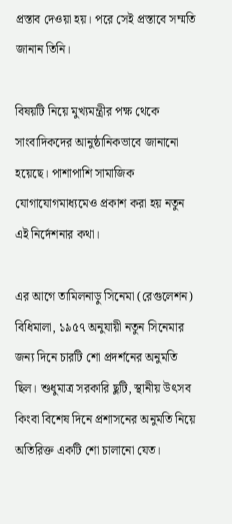প্রস্তাব দেওয়া হয়। পরে সেই প্রস্তাবে সম্মতি জানান তিনি।

বিষয়টি নিয়ে মুখ্যমন্ত্রীর পক্ষ থেকে সাংবাদিকদের আনুষ্ঠানিকভাবে জানানো হয়েছে। পাশাপাশি সামাজিক যোগাযোগমাধ্যমেও প্রকাশ করা হয় নতুন এই নির্দেশনার কথা।

এর আগে তামিলনাড়ু সিনেমা (রেগুলেশন) বিধিমালা, ১৯৫৭ অনুযায়ী নতুন সিনেমার জন্য দিনে চারটি শো প্রদর্শনের অনুমতি ছিল। শুধুমাত্র সরকারি ছুটি, স্থানীয় উৎসব কিংবা বিশেষ দিনে প্রশাসনের অনুমতি নিয়ে অতিরিক্ত একটি শো চালানো যেত।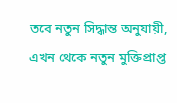তবে নতুন সিদ্ধান্ত অনুযায়ী, এখন থেকে নতুন মুক্তিপ্রাপ্ত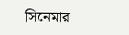সিনেমার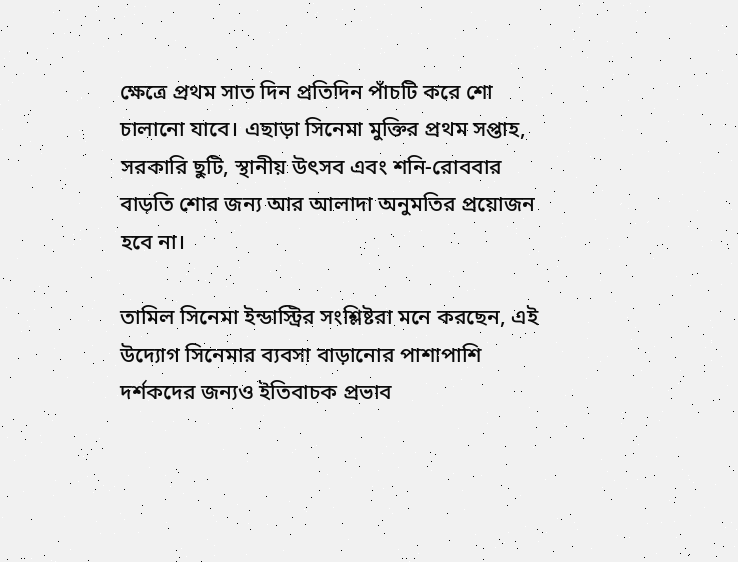ক্ষেত্রে প্রথম সাত দিন প্রতিদিন পাঁচটি করে শো চালানো যাবে। এছাড়া সিনেমা মুক্তির প্রথম সপ্তাহ, সরকারি ছুটি, স্থানীয় উৎসব এবং শনি-রোববার বাড়তি শোর জন্য আর আলাদা অনুমতির প্রয়োজন হবে না।

তামিল সিনেমা ইন্ডাস্ট্রির সংশ্লিষ্টরা মনে করছেন, এই উদ্যোগ সিনেমার ব্যবসা বাড়ানোর পাশাপাশি দর্শকদের জন্যও ইতিবাচক প্রভাব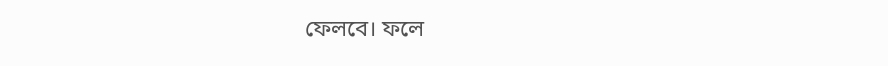ফেলবে। ফলে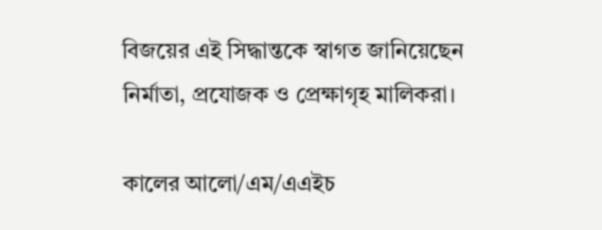বিজয়ের এই সিদ্ধান্তকে স্বাগত জানিয়েছেন নির্মাতা, প্রযোজক ও প্রেক্ষাগৃহ মালিকরা।

কালের আলো/এম/এএইচ